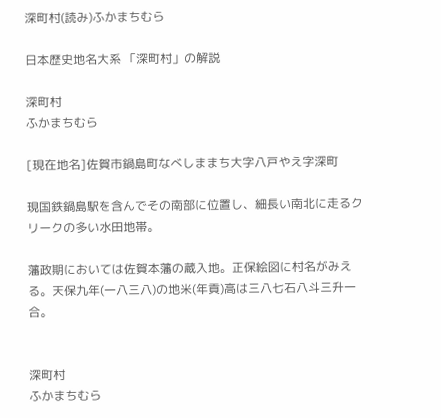深町村(読み)ふかまちむら

日本歴史地名大系 「深町村」の解説

深町村
ふかまちむら

[現在地名]佐賀市鍋島町なべしままち大字八戸やえ字深町

現国鉄鍋島駅を含んでその南部に位置し、細長い南北に走るクリークの多い水田地帯。

藩政期においては佐賀本藩の蔵入地。正保絵図に村名がみえる。天保九年(一八三八)の地米(年貢)高は三八七石八斗三升一合。


深町村
ふかまちむら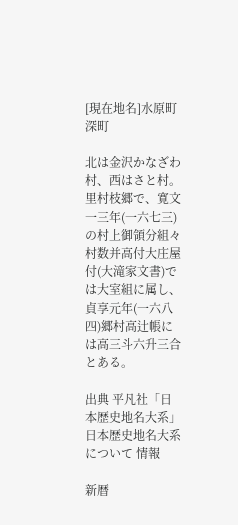[現在地名]水原町深町

北は金沢かなざわ村、西はさと村。里村枝郷で、寛文一三年(一六七三)の村上御領分組々村数并高付大庄屋付(大滝家文書)では大室組に属し、貞享元年(一六八四)郷村高辻帳には高三斗六升三合とある。

出典 平凡社「日本歴史地名大系」日本歴史地名大系について 情報

新暦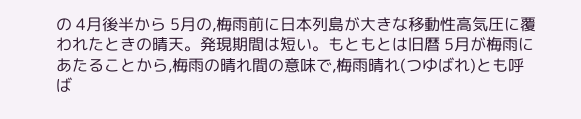の 4月後半から 5月の,梅雨前に日本列島が大きな移動性高気圧に覆われたときの晴天。発現期間は短い。もともとは旧暦 5月が梅雨にあたることから,梅雨の晴れ間の意味で,梅雨晴れ(つゆばれ)とも呼ば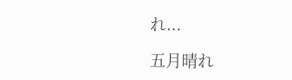れ...

五月晴れ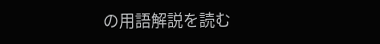の用語解説を読む